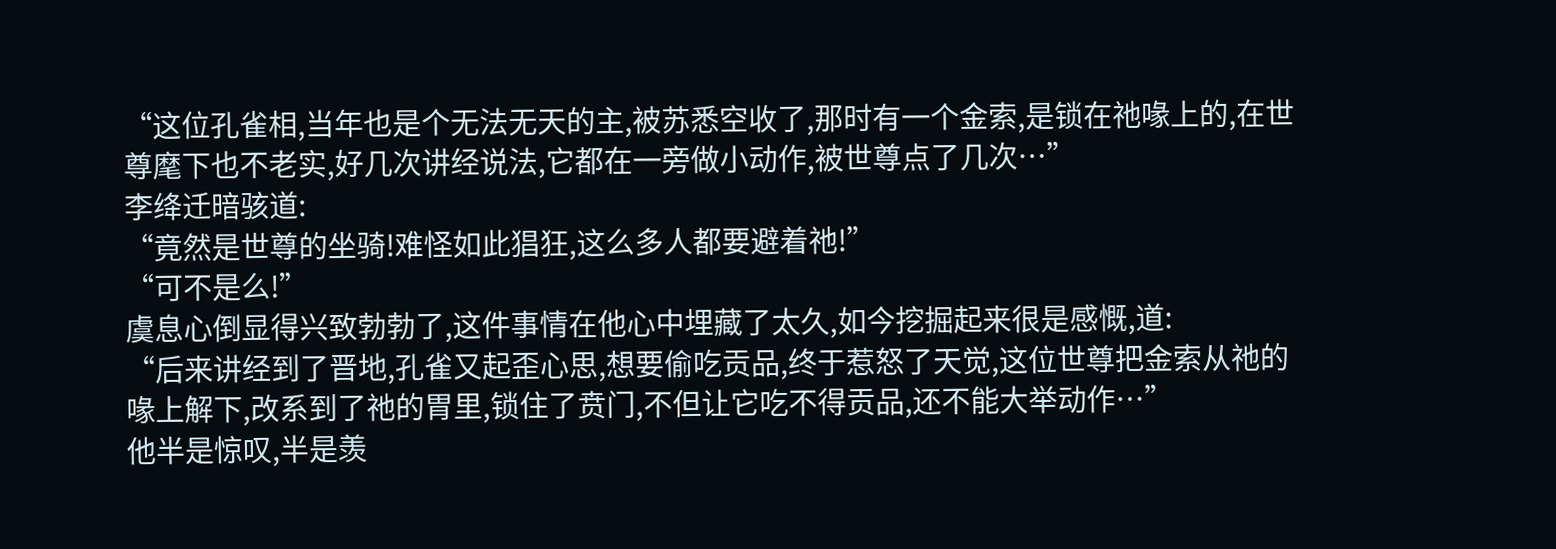“这位孔雀相,当年也是个无法无天的主,被苏悉空收了,那时有一个金索,是锁在祂喙上的,在世尊麾下也不老实,好几次讲经说法,它都在一旁做小动作,被世尊点了几次…”
李绛迁暗骇道:
“竟然是世尊的坐骑!难怪如此猖狂,这么多人都要避着祂!”
“可不是么!”
虞息心倒显得兴致勃勃了,这件事情在他心中埋藏了太久,如今挖掘起来很是感慨,道:
“后来讲经到了晋地,孔雀又起歪心思,想要偷吃贡品,终于惹怒了天觉,这位世尊把金索从祂的喙上解下,改系到了祂的胃里,锁住了贲门,不但让它吃不得贡品,还不能大举动作…”
他半是惊叹,半是羡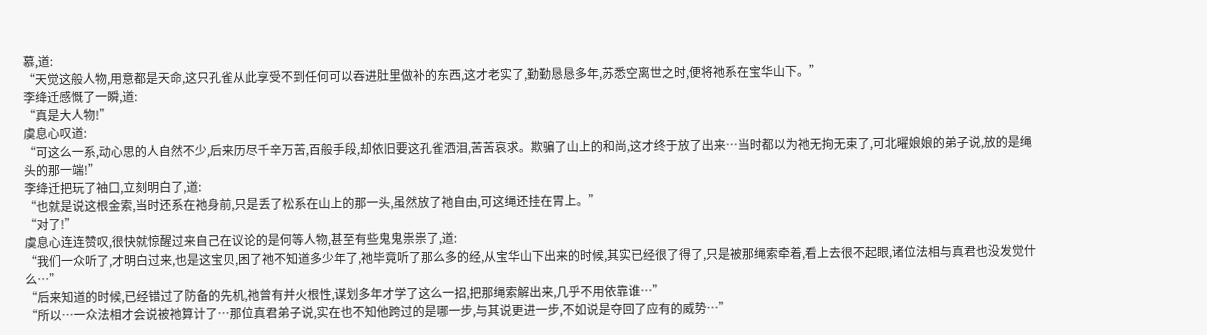慕,道:
“天觉这般人物,用意都是天命,这只孔雀从此享受不到任何可以吞进肚里做补的东西,这才老实了,勤勤恳恳多年,苏悉空离世之时,便将祂系在宝华山下。”
李绛迁感慨了一瞬,道:
“真是大人物!”
虞息心叹道:
“可这么一系,动心思的人自然不少,后来历尽千辛万苦,百般手段,却依旧要这孔雀洒泪,苦苦哀求。欺骗了山上的和尚,这才终于放了出来…当时都以为祂无拘无束了,可北曜娘娘的弟子说,放的是绳头的那一端!”
李绛迁把玩了袖口,立刻明白了,道:
“也就是说这根金索,当时还系在祂身前,只是丢了松系在山上的那一头,虽然放了祂自由,可这绳还挂在胃上。”
“对了!”
虞息心连连赞叹,很快就惊醒过来自己在议论的是何等人物,甚至有些鬼鬼祟祟了,道:
“我们一众听了,才明白过来,也是这宝贝,困了祂不知道多少年了,祂毕竟听了那么多的经,从宝华山下出来的时候,其实已经很了得了,只是被那绳索牵着,看上去很不起眼,诸位法相与真君也没发觉什么…”
“后来知道的时候,已经错过了防备的先机,祂曾有并火根性,谋划多年才学了这么一招,把那绳索解出来,几乎不用依靠谁…”
“所以…一众法相才会说被祂算计了…那位真君弟子说,实在也不知他跨过的是哪一步,与其说更进一步,不如说是夺回了应有的威势…”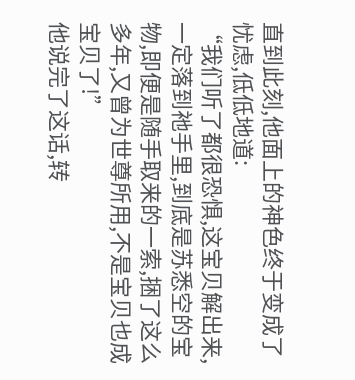直到此刻,他面上的神色终于变成了忧虑,低低地道:
“我们听了都很恐惧,这宝贝解出来,一定落到祂手里,到底是苏悉空的宝物,即便是随手取来的一索,捆了这么多年,又曾为世尊所用,不是宝贝也成宝贝了!”
他说完了这话,转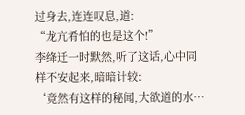过身去,连连叹息,道:
“龙亢肴怕的也是这个!”
李绛迁一时默然,听了这话,心中同样不安起来,暗暗计较:
‘竟然有这样的秘闻,大欲道的水…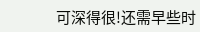可深得很!还需早些时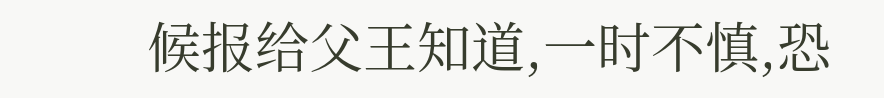候报给父王知道,一时不慎,恐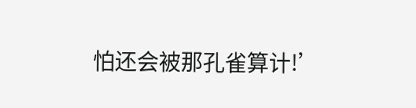怕还会被那孔雀算计!’